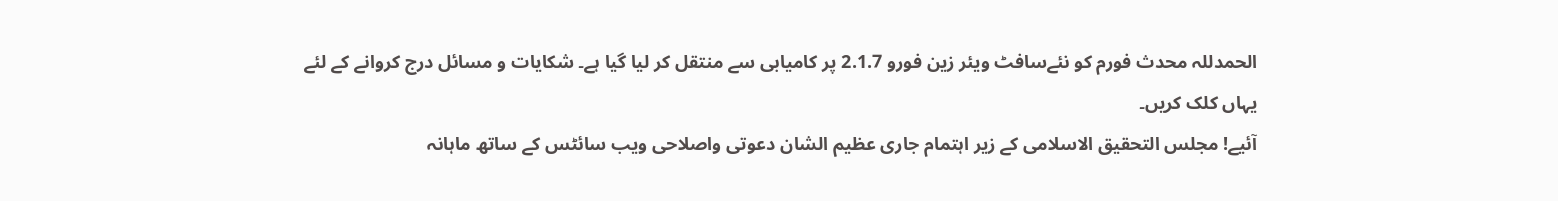الحمدللہ محدث فورم کو نئےسافٹ ویئر زین فورو 2.1.7 پر کامیابی سے منتقل کر لیا گیا ہے۔ شکایات و مسائل درج کروانے کے لئے یہاں کلک کریں۔
آئیے! مجلس التحقیق الاسلامی کے زیر اہتمام جاری عظیم الشان دعوتی واصلاحی ویب سائٹس کے ساتھ ماہانہ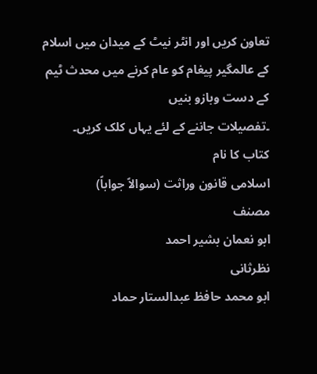تعاون کریں اور انٹر نیٹ کے میدان میں اسلام کے عالمگیر پیغام کو عام کرنے میں محدث ٹیم کے دست وبازو بنیں
۔تفصیلات جاننے کے لئے یہاں کلک کریں۔
کتاب کا نام
اسلامی قانون وراثت (سوالاً جواباً)
مصنف
ابو نعمان بشیر احمد
نظرثانی
ابو محمد حافظ عبدالستار حماد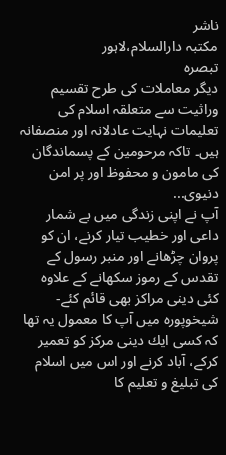ناشر
مکتبہ دارالسلام،لاہور
تبصرہ
دیگر معاملات کی طرح تقسیم وراثیت سے متعلقہ اسلام کی تعلیمات نہایت عادلانہ اور منصفانہ ہیں۔ تاکہ مرحومین کے پسماندگان کی مامون و محفوظ اور پر امن دنیوی...
آپ نے اپنى زندگى ميں بے شمار داعى اور خطيب تيار كرنے، ان كو پروان چڑهانے اور منبر رسول كے تقدس كے رموز سكھانے كے علاوہ كئى دينى مراكز بهى قائم كئے- شیخوپورہ ميں آپ كا معمول يہ تها كہ كسى ايك دينى مركز كو تعمير كركے، آباد كرنے اور اس ميں اسلام كى تبليغ و تعليم كا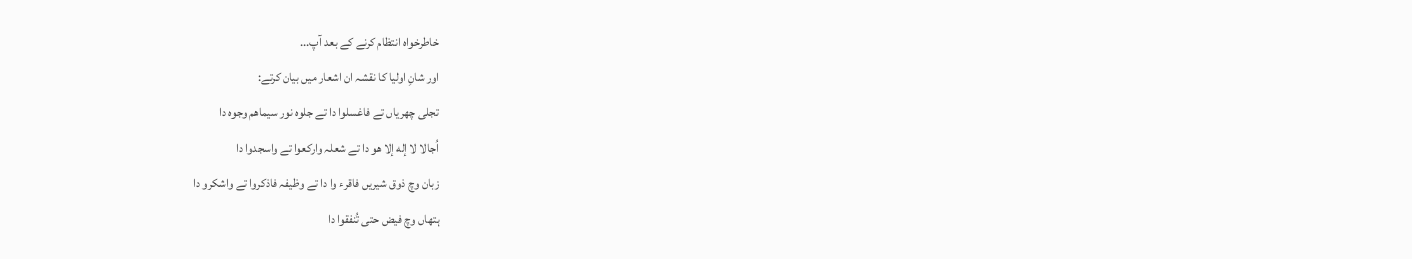خاطرخواہ انتظام كرنے كے بعد آپ...
اور شانِ اوليا كا نقشہ ان اشعار ميں بيان كرتے:
تجلى چهرياں تے فاغسلوا دا تے جلوہ نور سيماهم وجوه دا
اُجالا لا إله إلا هو دا تے شعلہ واركعوا تے واسجدوا دا
زبان وچ ذوق شيريں فاقرء وا دا تے وظيفہ فاذكروا تے واشكرو دا
ہتھاں وچ فيض حتى تُنفقوا دا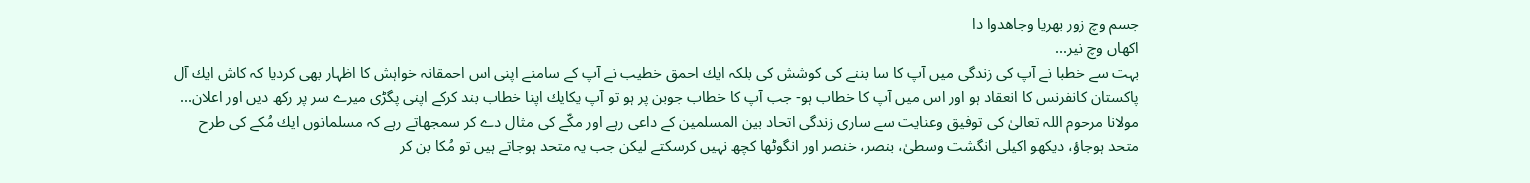جسم وچ زور بهريا وجاهدوا دا
اكهاں وچ نير...
بہت سے خطبا نے آپ كى زندگى ميں آپ كا سا بننے كى كوشش كى بلكہ ايك احمق خطيب نے آپ كے سامنے اپنى اس احمقانہ خواہش كا اظہار بهى كرديا كہ كاش ايك آل پاكستان كانفرنس كا انعقاد ہو اور اس ميں آپ كا خطاب ہو- جب آپ كا خطاب جوبن پر ہو تو آپ يكايك اپنا خطاب بند كركے اپنى پگڑى ميرے سر پر ركھ ديں اور اعلان...
مولانا مرحوم اللہ تعالىٰ كى توفيق وعنايت سے سارى زندگى اتحاد بين المسلمین كے داعى رہے اور مكّے كى مثال دے كر سمجھاتے رہے كہ مسلمانوں ايك مُكے كى طرح متحد ہوجاؤ، ديكهو اكيلى انگشت وسطىٰ، بنصر، خنصر اور انگوٹها كچھ نہيں كرسكتے ليكن جب يہ متحد ہوجاتے ہيں تو مُكا بن كر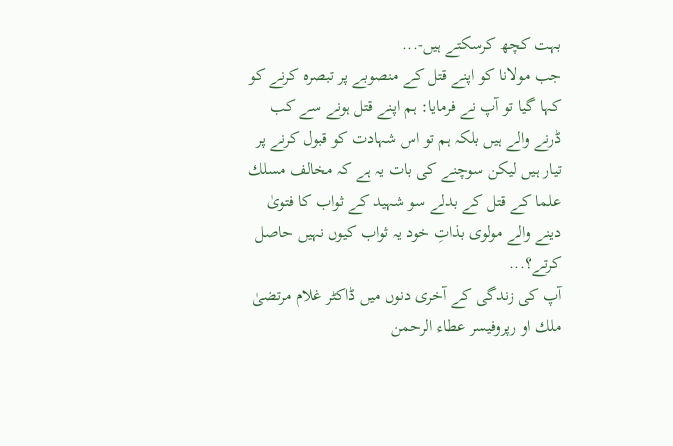بہت كچھ كرسكتے ہيں-...
جب مولانا كو اپنے قتل كے منصوبے پر تبصرہ كرنے كو كہا گيا تو آپ نے فرمايا: ہم اپنے قتل ہونے سے كب ڈرنے والے ہيں بلكہ ہم تو اس شہادت كو قبول كرنے پر تيار ہيں ليكن سوچنے كى بات يہ ہے كہ مخالف مسلك علما كے قتل كے بدلے سو شہيد كے ثواب كا فتوىٰ دينے والے مولوى بذاتِ خود يہ ثواب كيوں نہيں حاصل كرتے؟...
آپ كى زندگى كے آخرى دنوں ميں ڈاكٹر غلام مرتضىٰ ملك او رپروفيسر عطاء الرحمن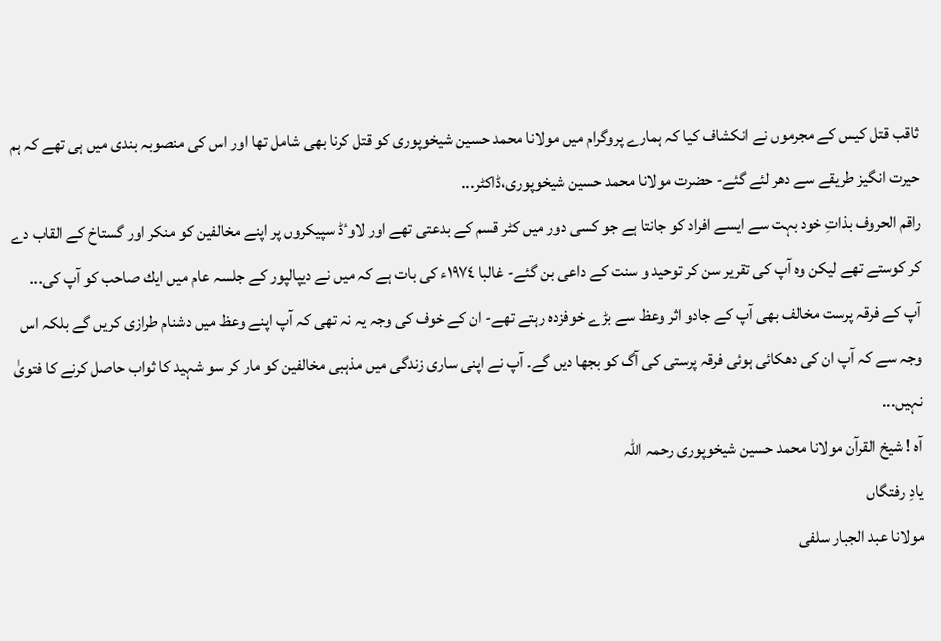ثاقب قتل كيس كے مجرموں نے انكشاف كيا كہ ہمارے پروگرام ميں مولانا محمد حسين شیخوپورى كو قتل كرنا بهى شامل تها اور اس كى منصوبہ بندى ميں ہى تهے كہ ہم حيرت انگيز طريقے سے دهر لئے گئے- حضرت مولانا محمد حسين شیخوپورى،ڈاكٹر...
راقم الحروف بذاتِ خود بہت سے ايسے افراد كو جانتا ہے جو كسى دور ميں كٹر قسم كے بدعتى تهے اور لاوٴڈ سپيكروں پر اپنے مخالفين كو منكر اور گستاخ كے القاب دے كر كوستے تهے ليكن وہ آپ كى تقرير سن كر توحيد و سنت كے داعى بن گئے- غالبا ١٩٧٤ء كى بات ہے كہ ميں نے ديپالپور كے جلسہ عام ميں ايك صاحب كو آپ كى...
آپ كے فرقہ پرست مخالف بهى آپ كے جادو اثر وعظ سے بڑے خوفزده رہتے تهے- ان كے خوف كى وجہ يہ نہ تهى كہ آپ اپنے وعظ ميں دشنام طرازى كريں گے بلكہ اس وجہ سے كہ آپ ان كى دھكائى ہوئى فرقہ پرستى كى آگ كو بجھا ديں گے۔ آپ نے اپنى سارى زندگى ميں مذہبى مخالفين كو مار كر سو شہيد كا ثواب حاصل كرنے كا فتوىٰ نہيں...
آہ ! شیخ القرآن مولانا محمد حسین شیخوپورى رحمہ اللہ
يادِ رفتگاں
مولانا عبد الجبار سلفى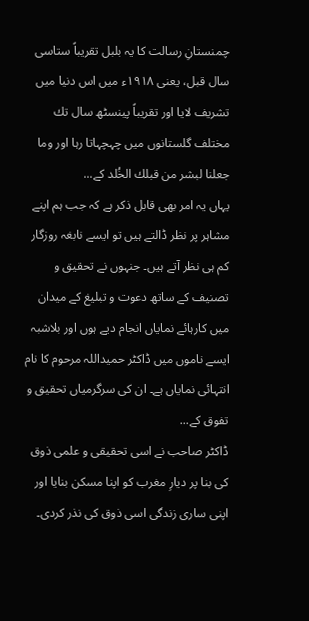چمنستانِ رسالت كا يہ بلبل تقريباً ستاسى سال قبل، یعنى ١٩١٨ء ميں اس دنيا ميں تشريف لايا اور تقريباً پینسٹھ سال تك مختلف گلستانوں ميں چہچہاتا رہا اور وما جعلنا لبشر من قبلك الخُلد كے...
یہاں یہ امر بھی قابل ذکر ہے کہ جب ہم اپنے مشاہر پر نظر ڈالتے ہیں تو ایسے نابغہ روزگار کم ہی نظر آتے ہیں۔ جنہوں نے تحقیق و تصنیف کے ساتھ دعوت و تبلیغ کے میدان میں کارہائے نمایاں انجام دیے ہوں اور بلاشبہ ایسے ناموں میں ڈاکٹر حمیداللہ مرحوم کا نام انتہائی نمایاں ہے۔ ان کی سرگرمیاں تحقیق و تفوق کے...
ڈاکٹر صاحب نے اسی تحقیقی و علمی ذوق کی بنا پر دیارِ مغرب کو اپنا مسکن بنایا اور اپنی ساری زندگی اسی ذوق کی نذر کردی۔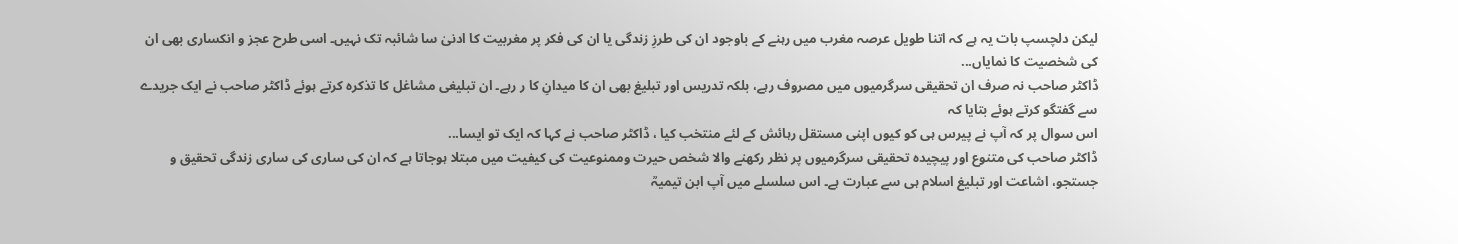لیکن دلچسپ بات یہ ہے کہ اتنا طویل عرصہ مغرب میں رہنے کے باوجود ان کی طرزِ زندگی یا ان کی فکر پر مغربیت کا ادنیٰ سا شائبہ تک نہیں۔ اسی طرح عجز و انکساری بھی ان کی شخصیت کا نمایاں...
ڈاکٹر صاحب نہ صرف ان تحقیقی سرگرمیوں میں مصروف رہے، بلکہ تدریس اور تبلیغ بھی ان کا میدانِ کا ر رہے۔ ان تبلیغی مشاغل کا تذکرہ کرتے ہوئے ڈاکٹر صاحب نے ایک جریدے سے گفتگو کرتے ہوئے بتایا کہ
اس سوال پر کہ آپ نے پیرس ہی کو کیوں اپنی مستقل رہائش کے لئے منتخب کیا ، ڈاکٹر صاحب نے کہا کہ ایک تو ایسا...
ڈاکٹر صاحب کی متنوع اور پیچیدہ تحقیقی سرگرمیوں پر نظر رکھنے والا شخص حیرت وممنوعیت کی کیفیت میں مبتلا ہوجاتا ہے کہ ان کی ساری کی ساری زندگی تحقیق و جستجو، اشاعت اور تبلیغ اسلام ہی سے عبارت ہے۔ اس سلسلے میں آپ ابن تیمیہؒ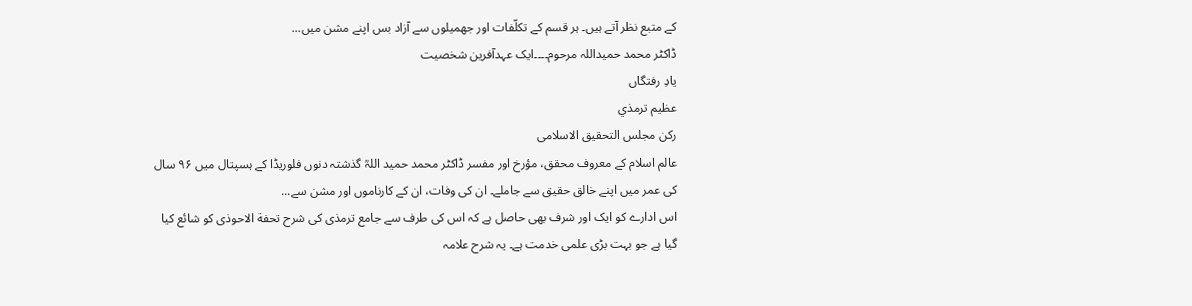کے متبع نظر آتے ہیں۔ ہر قسم کے تکلّفات اور جھمیلوں سے آزاد بس اپنے مشن میں...
ڈاکٹر محمد حمیداللہ مرحوم۔۔۔۔ایک عہدآفرین شخصیت
یادِ رفتگاں
عظیم ترمذي
رکن مجلس التحقیق الاسلامی
عالم اسلام کے معروف محقق، مؤرخ اور مفسر ڈاکٹر محمد حمید اللہؒ گذشتہ دنوں فلوریڈا کے ہسپتال میں ۹۶ سال کی عمر میں اپنے خالق حقیق سے جاملے۔ ان کی وفات، ان کے کارناموں اور مشن سے...
اس ادارے کو ایک اور شرف بھی حاصل ہے کہ اس کی طرف سے جامع ترمذی کی شرح تحفة الاحوذی کو شائع کیا گیا ہے جو بہت بڑی علمی خدمت ہے۔ یہ شرح علامہ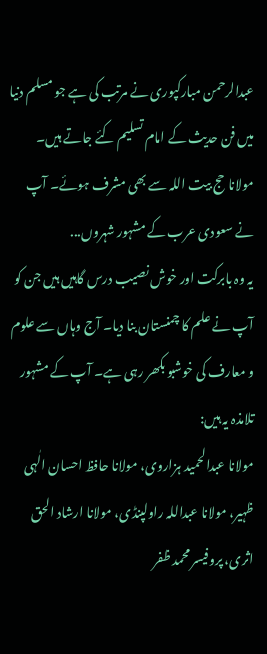عبدالرحمن مبارکپوری نے مرتب کی ہے جو مسلم دنیا میں فن حدیث کے امام تسلیم کئے جاتے ہیں۔
مولانا حج بیت اللہ سے بھی مشرف ہوئے۔ آپ نے سعودی عرب کے مشہور شہروں...
یہ وہ بابرکت اور خوش نصیب درس گاہیں ہیں جن کو آپ نے علم کا چمنستان بنا دیا۔ آج وہاں سے علوم و معارف کی خوشبو بکھر رہی ہے۔ آپ کے مشہور تلامذہ یہ ہیں:
مولانا عبدالحمید ہزاروی، مولانا حافظ احسان الٰہی ظہیر، مولانا عبداللہ راولپنڈی، مولانا ارشاد الحق اثری، پروفیسر محمد ظفر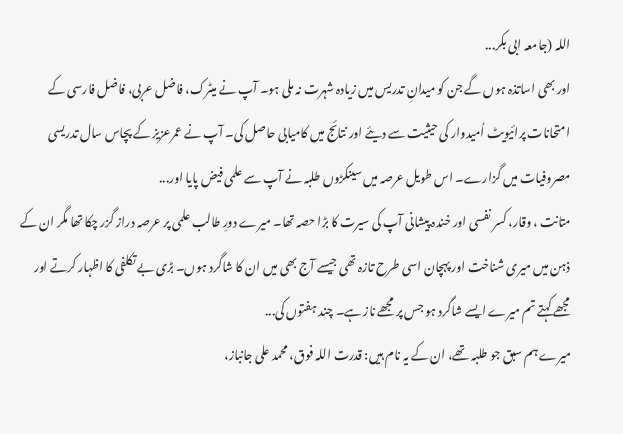اللہ (جامعہ ابی بکر...
اور بھی اساتذہ ہوں گے جن کو میدانِ تدریس میں زیادہ شہرت نہ ملی ہو۔ آپ نے میٹرک، فاضل عربی، فاضل فارسی کے امتحانات پرائیویٹ اُمیدوار کی حیثیت سے دیئے اور نتائج میں کامیابی حاصل کی۔ آپ نے عمرعزیز کے پچاس سال تدریسی مصروفیات میں گزارے۔ اس طویل عرصہ میں سینکڑوں طلبہ نے آپ سے علمی فیض پایا اور...
متانت ، وقار، کسر نفسی اور خندہ پیشانی آپ کی سیرت کا بڑا حصہ تھا۔ میرے دورِ طالب علمی پر عرصہ دراز گزر چکا تھا مگر ان کے ذہن میں میری شناخت اور پہچان اسی طرح تازہ تھی جیسے آج بھی میں ان کا شاگرد ہوں۔ بڑی بے تکلفی کا اظہار کرتے اور مجھے کہتے تم میرے ایسے شاگرد ہو جس پر مجھے ناز ہے۔ چند ہفتوں کی...
میرے ہم سبق جو طلبہ تھے، ان کے یہ نام ہیں: قدرت اللہ فوق، محمد علی جانباز،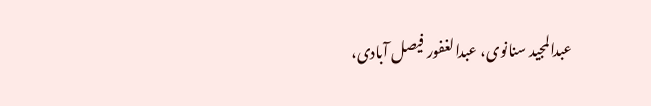عبدالمجید سنانوی، عبدالغفور فیصل آبادی،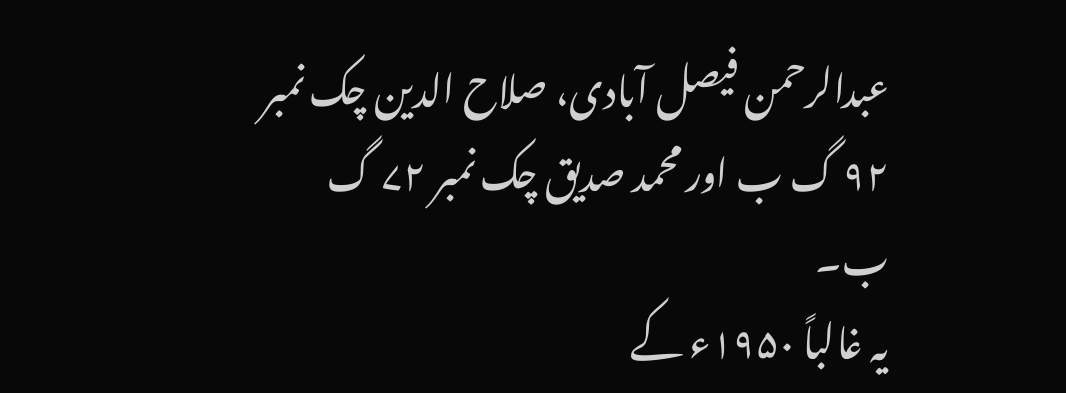عبدالرحمن فیصل آبادی، صلاح الدین چک نمبر ۹۲ گ ب اور محمد صدیق چک نمبر ۷۲ گ ب۔
یہ غالباً ۱۹۵۰ء کے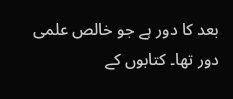بعد کا دور ہے جو خالص علمی دور تھا۔ کتابوں کے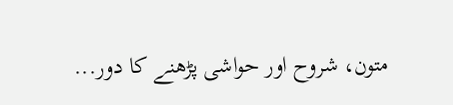متون، شروح اور حواشی پڑھنے کا دور...